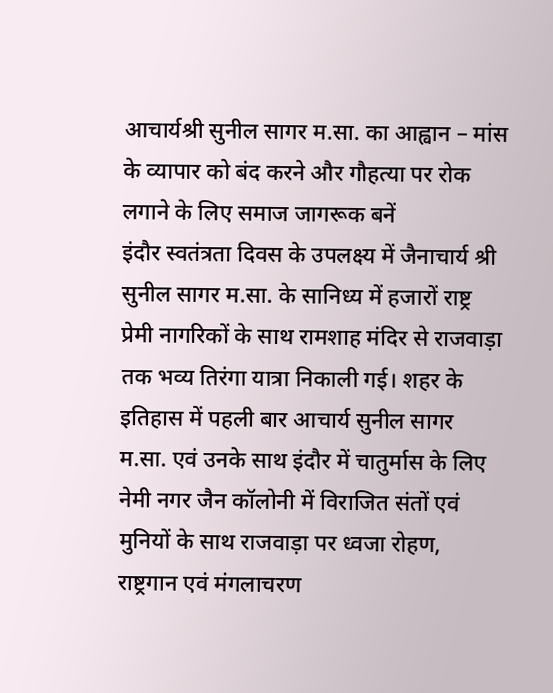आचार्यश्री सुनील सागर म.सा. का आह्वान – मांस के व्यापार को बंद करने और गौहत्या पर रोक लगाने के लिए समाज जागरूक बनें
इंदौर स्वतंत्रता दिवस के उपलक्ष्य में जैनाचार्य श्री सुनील सागर म.सा. के सानिध्य में हजारों राष्ट्र प्रेमी नागरिकों के साथ रामशाह मंदिर से राजवाड़ा तक भव्य तिरंगा यात्रा निकाली गई। शहर के इतिहास में पहली बार आचार्य सुनील सागर म.सा. एवं उनके साथ इंदौर में चातुर्मास के लिए नेमी नगर जैन कॉलोनी में विराजित संतों एवं मुनियों के साथ राजवाड़ा पर ध्वजा रोहण, राष्ट्रगान एवं मंगलाचरण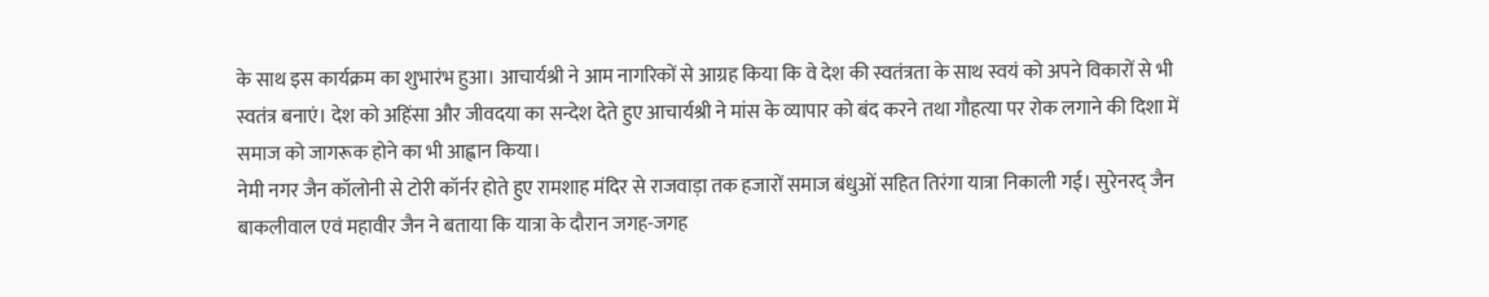के साथ इस कार्यक्रम का शुभारंभ हुआ। आचार्यश्री ने आम नागरिकों से आग्रह किया कि वे देश की स्वतंत्रता के साथ स्वयं को अपने विकारों से भी स्वतंत्र बनाएं। देश को अहिंसा और जीवदया का सन्देश देते हुए आचार्यश्री ने मांस के व्यापार को बंद करने तथा गौहत्या पर रोक लगाने की दिशा में समाज को जागरूक होने का भी आह्वान किया।
नेमी नगर जैन कॉलोनी से टोरी कॉर्नर होते हुए रामशाह मंदिर से राजवाड़ा तक हजारों समाज बंधुओं सहित तिरंगा यात्रा निकाली गई। सुरेनरद् जैन बाकलीवाल एवं महावीर जैन ने बताया कि यात्रा के दौरान जगह-जगह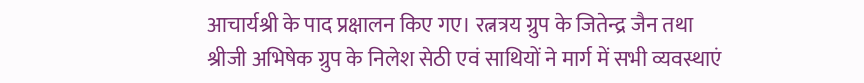आचार्यश्री के पाद प्रक्षालन किए गए। रत्नत्रय ग्रुप के जितेन्द्र जैन तथा श्रीजी अभिषेक ग्रुप के निलेश सेठी एवं साथियों ने मार्ग में सभी व्यवस्थाएं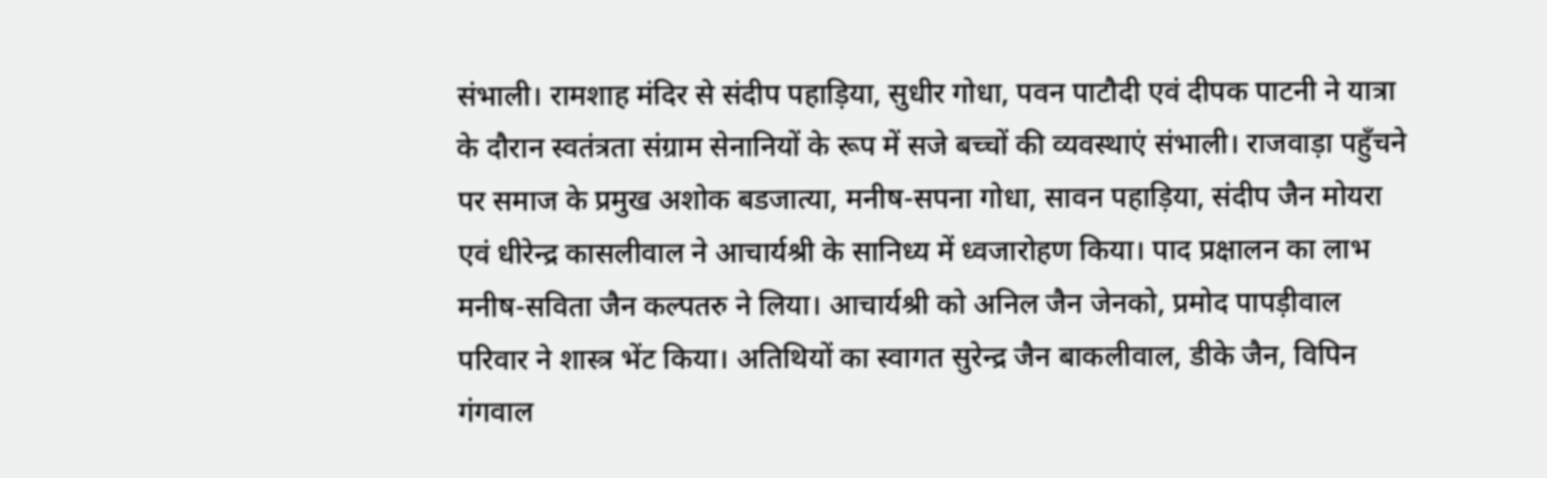संभाली। रामशाह मंदिर से संदीप पहाड़िया, सुधीर गोधा, पवन पाटौदी एवं दीपक पाटनी ने यात्रा के दौरान स्वतंत्रता संग्राम सेनानियों के रूप में सजे बच्चों की व्यवस्थाएं संभाली। राजवाड़ा पहुँचने पर समाज के प्रमुख अशोक बडजात्या, मनीष-सपना गोधा, सावन पहाड़िया, संदीप जैन मोयरा एवं धीरेन्द्र कासलीवाल ने आचार्यश्री के सानिध्य में ध्वजारोहण किया। पाद प्रक्षालन का लाभ मनीष-सविता जैन कल्पतरु ने लिया। आचार्यश्री को अनिल जैन जेनको, प्रमोद पापड़ीवाल परिवार ने शास्त्र भेंट किया। अतिथियों का स्वागत सुरेन्द्र जैन बाकलीवाल, डीके जैन, विपिन गंगवाल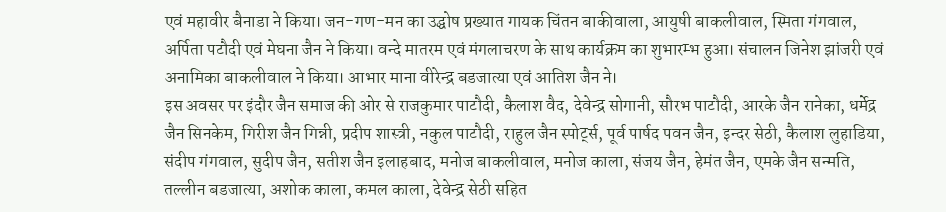एवं महावीर बैनाडा ने किया। जन-गण-मन का उद्घोष प्रख्यात गायक चिंतन बाकीवाला, आयुषी बाकलीवाल, स्मिता गंगवाल, अर्पिता पटौदी एवं मेघना जैन ने किया। वन्दे मातरम एवं मंगलाचरण के साथ कार्यक्रम का शुभारम्भ हुआ। संचालन जिनेश झांजरी एवं अनामिका बाकलीवाल ने किया। आभार माना वीरेन्द्र बडजात्या एवं आतिश जैन ने।
इस अवसर पर इंदौर जैन समाज की ओर से राजकुमार पाटौदी, कैलाश वैद, देवेन्द्र सोगानी, सौरभ पाटौदी, आरके जैन रानेका, धर्मेद्र जैन सिनकेम, गिरीश जैन गिन्नी, प्रदीप शास्त्री, नकुल पाटौदी, राहुल जैन स्पोर्ट्स, पूर्व पार्षद पवन जैन, इन्दर सेठी, कैलाश लुहाडिया, संदीप गंगवाल, सुदीप जैन, सतीश जैन इलाहबाद, मनोज बाकलीवाल, मनोज काला, संजय जैन, हेमंत जैन, एमके जैन सन्मति, तल्लीन बडजात्या, अशोक काला, कमल काला, देवेन्द्र सेठी सहित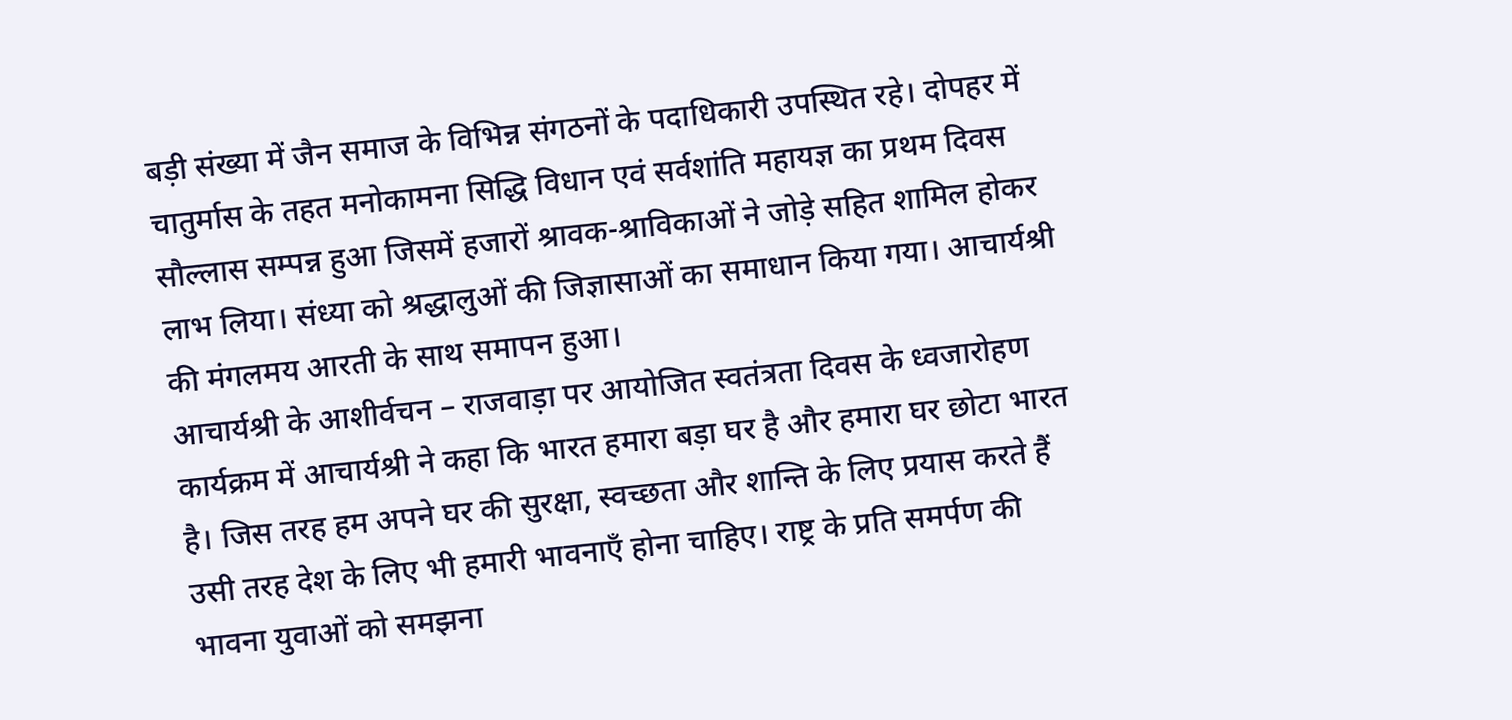बड़ी संख्या में जैन समाज के विभिन्न संगठनों के पदाधिकारी उपस्थित रहे। दोपहर में चातुर्मास के तहत मनोकामना सिद्धि विधान एवं सर्वशांति महायज्ञ का प्रथम दिवस सौल्लास सम्पन्न हुआ जिसमें हजारों श्रावक-श्राविकाओं ने जोड़े सहित शामिल होकर लाभ लिया। संध्या को श्रद्धालुओं की जिज्ञासाओं का समाधान किया गया। आचार्यश्री की मंगलमय आरती के साथ समापन हुआ।
आचार्यश्री के आशीर्वचन – राजवाड़ा पर आयोजित स्वतंत्रता दिवस के ध्वजारोहण कार्यक्रम में आचार्यश्री ने कहा कि भारत हमारा बड़ा घर है और हमारा घर छोटा भारत है। जिस तरह हम अपने घर की सुरक्षा, स्वच्छता और शान्ति के लिए प्रयास करते हैं उसी तरह देश के लिए भी हमारी भावनाएँ होना चाहिए। राष्ट्र के प्रति समर्पण की भावना युवाओं को समझना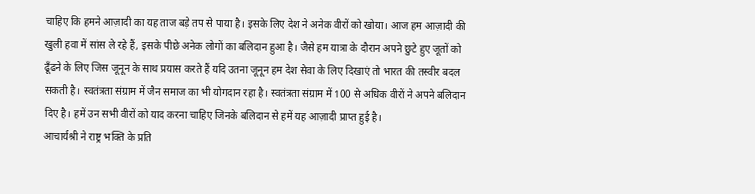चाहिए कि हमने आज़ादी का यह ताज बड़े तप से पाया है। इसके लिए देश ने अनेक वीरों को खोया। आज हम आज़ादी की खुली हवा में सांस ले रहे हैं, इसके पीछे अनेक लोगों का बलिदान हुआ है। जैसे हम यात्रा के दौरान अपने छुटे हुए जूतों को ढूँढने के लिए जिस जूनून के साथ प्रयास करते हैं यदि उतना जूनून हम देश सेवा के लिए दिखाएं तो भारत की तस्वीर बदल सकती है। स्वतंत्रता संग्राम में जैन समाज का भी योगदान रहा है। स्वतंत्रता संग्राम में 100 से अधिक वीरों ने अपने बलिदान दिए है। हमें उन सभी वीरों को याद करना चाहिए जिनके बलिदान से हमें यह आज़ादी प्राप्त हुई है।
आचार्यश्री ने राष्ट्र भक्ति के प्रति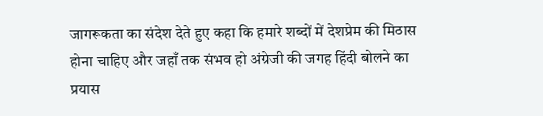जागरूकता का संदेश देते हुए कहा कि हमारे शब्दों में देशप्रेम की मिठास होना चाहिए और जहाँ तक संभव हो अंग्रेजी की जगह हिंदी बोलने का प्रयास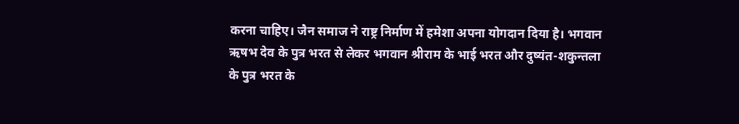करना चाहिए। जैन समाज ने राष्ट्र निर्माण में हमेशा अपना योगदान दिया है। भगवान ऋषभ देव के पुत्र भरत से लेकर भगवान श्रीराम के भाई भरत और दुष्यंत-शकुन्तला के पुत्र भरत के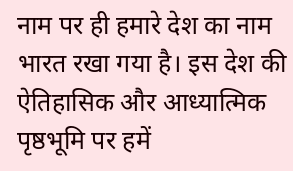नाम पर ही हमारे देश का नाम भारत रखा गया है। इस देश की ऐतिहासिक और आध्यात्मिक पृष्ठभूमि पर हमें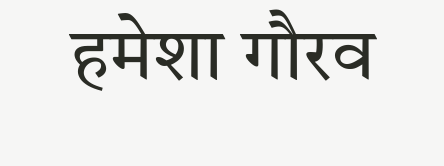हमेशा गौरव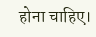होना चाहिए।